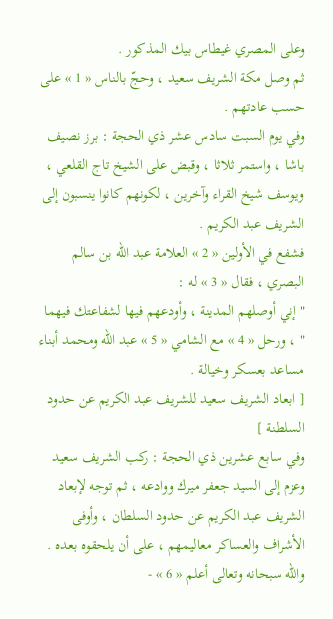وعلى المصري غيطاس بيك المذكور .
ثم وصل مكة الشريف سعيد ، وحجّ بالناس « 1 » على حسب عادتهم .
وفي يوم السبت سادس عشر ذي الحجة : برز نصيف باشا ، واستمر ثلاثا ، وقبض على الشيخ تاج القلعي ، ويوسف شيخ القراء وآخرين ، لكونهم كانوا ينسبون إلى الشريف عبد الكريم .
فشفع في الأولين « 2 » العلامة عبد اللّه بن سالم البصري ، فقال « 3 » له :
" إني أوصلهم المدينة ، وأودعهم فيها لشفاعتك فيهما " ، ورحل « 4 » مع الشامي « 5 » عبد اللّه ومحمد أبناء مساعد بعسكر وخيالة .
[ ابعاد الشريف سعيد للشريف عبد الكريم عن حدود السلطنة ]
وفي سابع عشرين ذي الحجة : ركب الشريف سعيد وعزم إلى السيد جعفر ميرك ووادعه ، ثم توجه لإبعاد الشريف عبد الكريم عن حدود السلطان ، وأوفى الأشراف والعساكر معاليمهم ، على أن يلحقوه بعده .
واللّه سبحانه وتعالى أعلم « 6 » -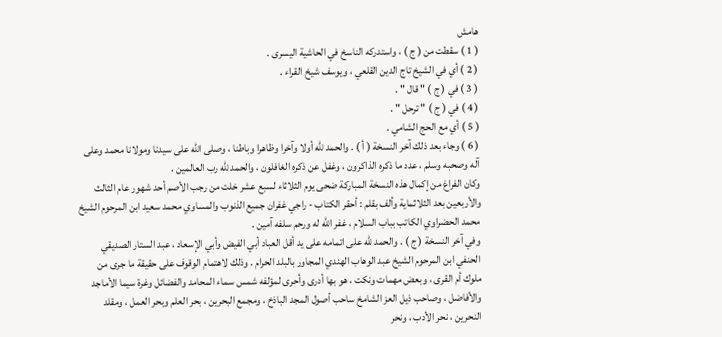هامش
( 1 ) سقطت من ( ج ) ، واستدركه الناسخ في الحاشية اليسرى .
( 2 ) أي في الشيخ تاج الدين القلعي ، ويوسف شيخ القراء .
( 3 ) في ( ج ) " قال " .
( 4 ) في ( ج ) " ترحل " .
( 5 ) أي مع الحج الشامي .
( 6 ) وجاء بعد ذلك آخر النسخة ( أ ) . والحمد للّه أولا وآخرا وظاهرا وباطنا ، وصلى اللّه على سيدنا ومولانا محمد وعلى آله وصحبه وسلم ، عدد ما ذكره الذاكرون ، وغفل عن ذكره الغافلون ، والحمد للّه رب العالمين .
وكان الفراغ من إكمال هذه النسخة المباركة ضحى يوم الثلاثاء لسبع عشر خلت من رجب الأصم أحد شهور عام الثالث والأربعين بعد الثلاثماية وألف بقلم : أحقر الكتاب - راجي غفران جميع الذنوب والمساوي محمد سعيد ابن المرحوم الشيخ محمد الحضراوي الكاتب بباب السلام ، غفر اللّه له ورحم سلفه آمين .
وفي آخر النسخة ( ج ) . والحمد للّه على اتمامه على يد أقل العباد أبي الفيض وأبي الإسعاد ، عبد الستار الصديقي الحنفي ابن المرحوم الشيخ عبد الوهاب الهندي المجاور بالبلد الحرام . وذلك لاهتمام الوقوف على حقيقة ما جرى من ملوك أم القرى ، وبعض مهمات ونكت ، هو بها أدرى وأحرى لمؤلفه شمس سماء المحامد والفضائل وغرة سيما الأماجد والأفاضل ، وصاحب ذيل العز الشامخ ساحب أصول المجد الباذخ ، ومجمع البحرين ، بحر العلم وبحر العمل ، ومقلد النحرين ، نحر الأدب ، ونحر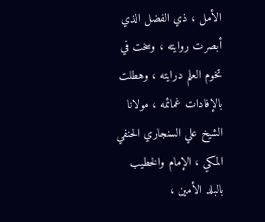الأمل ، ذي الفضل الذي أبصرت روايته ، وسخت في تخوم العلم درايته ، وهطلت بالإفادات غمائمه ، مولانا الشيخ علي السنجاري الحنفي المكي ، الإمام والخطيب بالبلد الأمين ،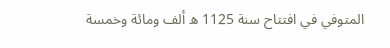المتوفي في افتتاح سنة 1125 ه ألف ومائة وخمسة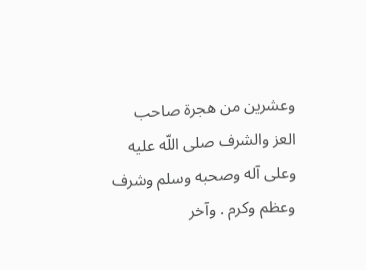وعشرين من هجرة صاحب العز والشرف صلى اللّه عليه وعلى آله وصحبه وسلم وشرف وعظم وكرم . وآخر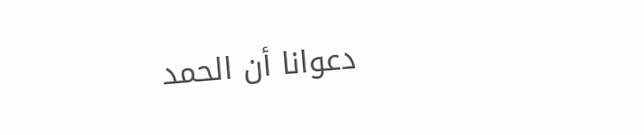دعوانا أن الحمد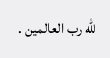للّه رب العالمين .